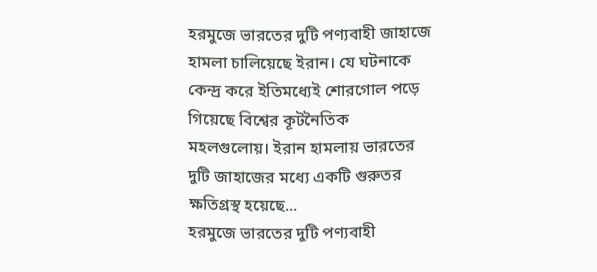হরমুজে ভারতের দুটি পণ্যবাহী জাহাজে হামলা চালিয়েছে ইরান। যে ঘটনাকে কেন্দ্র করে ইতিমধ্যেই শোরগোল পড়ে গিয়েছে বিশ্বের কূটনৈতিক মহলগুলোয়। ইরান হামলায় ভারতের দুটি জাহাজের মধ্যে একটি গুরুতর ক্ষতিগ্রস্থ হয়েছে...
হরমুজে ভারতের দুটি পণ্যবাহী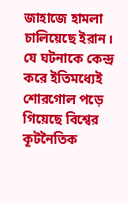জাহাজে হামলা চালিয়েছে ইরান। যে ঘটনাকে কেন্দ্র করে ইতিমধ্যেই শোরগোল পড়ে গিয়েছে বিশ্বের কূটনৈতিক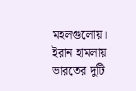মহলগুলোয়। ইরান হামলায় ভারতের দুটি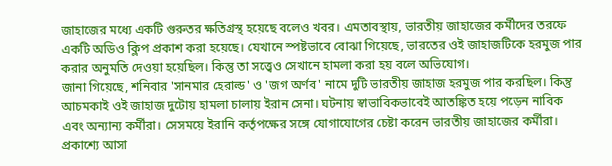জাহাজের মধ্যে একটি গুরুতর ক্ষতিগ্রস্থ হয়েছে বলেও খবর। এমতাবস্থায়, ভারতীয় জাহাজের কর্মীদের তরফে একটি অডিও ক্লিপ প্রকাশ করা হয়েছে। যেখানে স্পষ্টভাবে বোঝা গিয়েছে, ভারতের ওই জাহাজটিকে হরমুজ পার করার অনুমতি দেওয়া হয়েছিল। কিন্তু তা সত্ত্বেও সেখানে হামলা করা হয় বলে অভিযোগ।
জানা গিয়েছে, শনিবার 'সানমার হেরাল্ড' ও 'জগ অর্ণব' নামে দুটি ভারতীয় জাহাজ হরমুজ পার করছিল। কিন্তু আচমকাই ওই জাহাজ দুটোয় হামলা চালায় ইরান সেনা। ঘটনায় স্বাভাবিকভাবেই আতঙ্কিত হয়ে পড়েন নাবিক এবং অন্যান্য কর্মীরা। সেসময়ে ইরানি কর্তৃপক্ষের সঙ্গে যোগাযোগের চেষ্টা করেন ভারতীয় জাহাজের কর্মীরা। প্রকাশ্যে আসা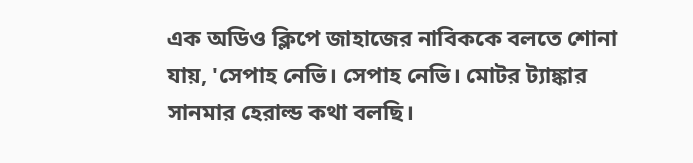এক অডিও ক্লিপে জাহাজের নাবিককে বলতে শোনা যায়, 'সেপাহ নেভি। সেপাহ নেভি। মোটর ট্যাঙ্কার সানমার হেরাল্ড কথা বলছি।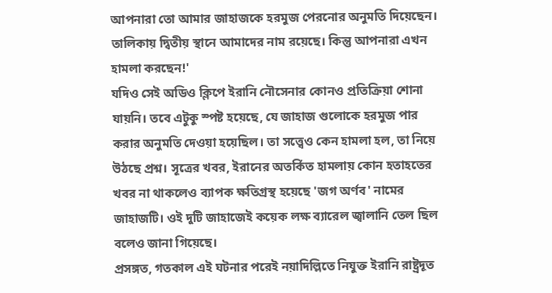আপনারা তো আমার জাহাজকে হরমুজ পেরনোর অনুমতি দিয়েছেন। তালিকায় দ্বিতীয় স্থানে আমাদের নাম রয়েছে। কিন্তু আপনারা এখন হামলা করছেন!'
যদিও সেই অডিও ক্লিপে ইরানি নৌসেনার কোনও প্রতিক্রিয়া শোনা যায়নি। তবে এটুকু স্পষ্ট হয়েছে, যে জাহাজ গুলোকে হরমুজ পার করার অনুমতি দেওয়া হয়েছিল। তা সত্ত্বেও কেন হামলা হল, তা নিয়ে উঠছে প্রশ্ন। সূত্রের খবর, ইরানের অতর্কিত হামলায় কোন হতাহতের খবর না থাকলেও ব্যাপক ক্ষতিগ্রস্থ হয়েছে 'জগ অর্ণব' নামের জাহাজটি। ওই দুটি জাহাজেই কয়েক লক্ষ ব্যারেল জ্বালানি তেল ছিল বলেও জানা গিয়েছে।
প্রসঙ্গত, গতকাল এই ঘটনার পরেই নয়াদিল্লিতে নিযুক্ত ইরানি রাষ্ট্রদূত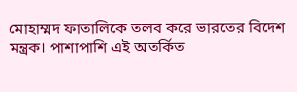মোহাম্মদ ফাতালিকে তলব করে ভারতের বিদেশ মন্ত্রক। পাশাপাশি এই অতর্কিত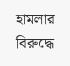হামলার বিরুদ্ধে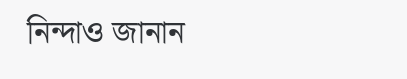নিন্দাও জানান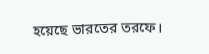হয়েছে ভারতের তরফে।